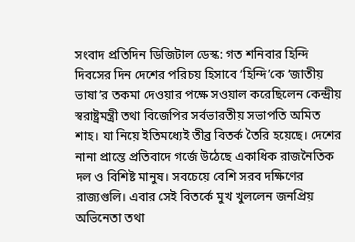সংবাদ প্রতিদিন ডিজিটাল ডেস্ক: গত শনিবার হিন্দি দিবসের দিন দেশের পরিচয় হিসাবে ‘হিন্দি’কে ‘জাতীয় ভাষা’র তকমা দেওয়ার পক্ষে সওয়াল করেছিলেন কেন্দ্রীয় স্বরাষ্ট্রমন্ত্রী তথা বিজেপির সর্বভারতীয় সভাপতি অমিত শাহ। যা নিয়ে ইতিমধ্যেই তীব্র বিতর্ক তৈরি হয়েছে। দেশের নানা প্রান্তে প্রতিবাদে গর্জে উঠেছে একাধিক রাজনৈতিক দল ও বিশিষ্ট মানুষ। সবচেয়ে বেশি সরব দক্ষিণের রাজ্যগুলি। এবার সেই বিতর্কে মুখ খুললেন জনপ্রিয় অভিনেতা তথা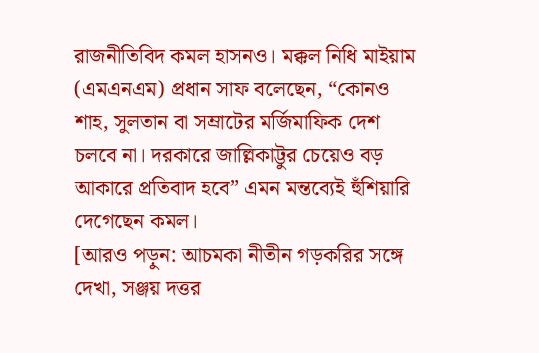রাজনীতিবিদ কমল হাসনও। মক্কল নিধি মাইয়াম (এমএনএম) প্রধান সাফ বলেছেন, “কোনও শাহ, সুলতান বা সম্রাটের মর্জিমাফিক দেশ চলবে না। দরকারে জাল্লিকাট্টুর চেয়েও বড় আকারে প্রতিবাদ হবে” এমন মন্তব্যেই হুঁশিয়ারি দেগেছেন কমল।
[আরও পড়ুন: আচমকা নীতীন গড়করির সঙ্গে দেখা, সঞ্জয় দত্তর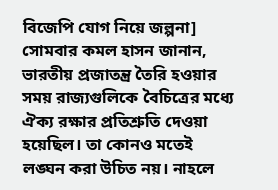বিজেপি যোগ নিয়ে জল্পনা]
সোমবার কমল হাসন জানান, ভারতীয় প্রজাতন্ত্র তৈরি হওয়ার সময় রাজ্যগুলিকে বৈচিত্রের মধ্যে ঐক্য রক্ষার প্রতিশ্রুতি দেওয়া হয়েছিল। তা কোনও মতেই লঙ্ঘন করা উচিত নয়। নাহলে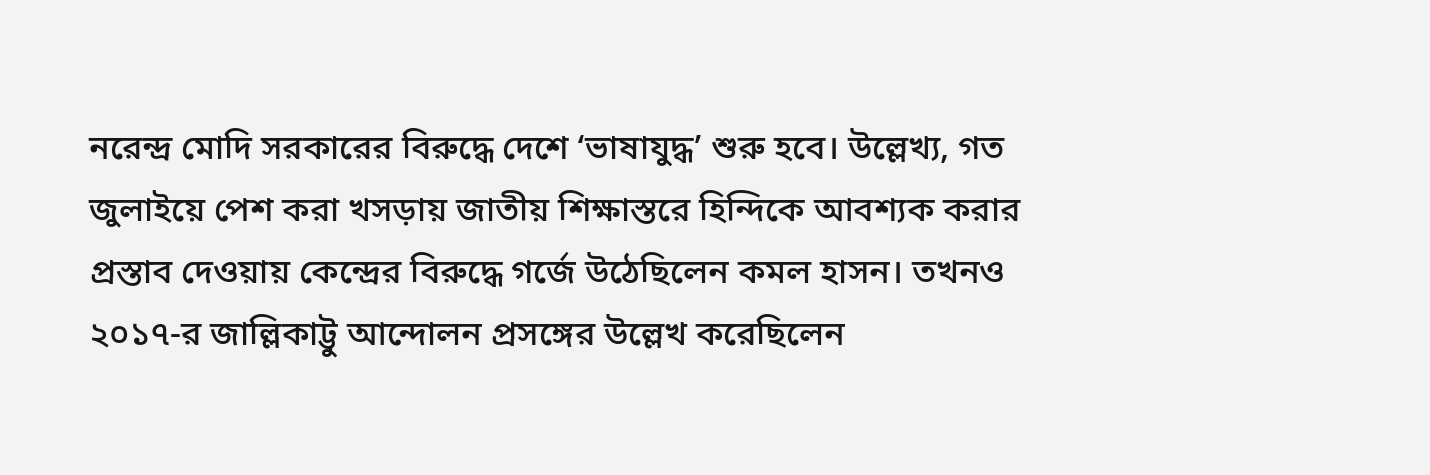নরেন্দ্র মোদি সরকারের বিরুদ্ধে দেশে ‘ভাষাযুদ্ধ’ শুরু হবে। উল্লেখ্য, গত জুলাইয়ে পেশ করা খসড়ায় জাতীয় শিক্ষাস্তরে হিন্দিকে আবশ্যক করার প্রস্তাব দেওয়ায় কেন্দ্রের বিরুদ্ধে গর্জে উঠেছিলেন কমল হাসন। তখনও ২০১৭-র জাল্লিকাট্টু আন্দোলন প্রসঙ্গের উল্লেখ করেছিলেন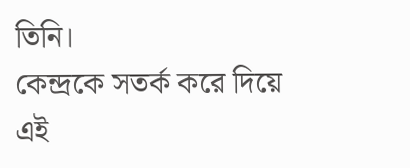তিনি।
কেন্দ্রকে সতর্ক করে দিয়ে এই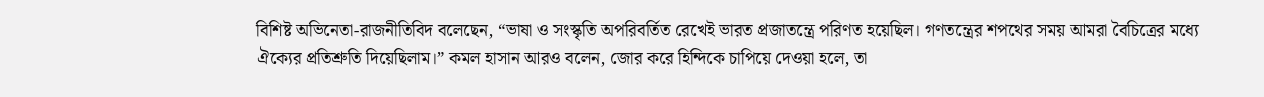বিশিষ্ট অভিনেতা-রাজনীতিবিদ বলেছেন, “ভাষা ও সংস্কৃতি অপরিবর্তিত রেখেই ভারত প্রজাতন্ত্রে পরিণত হয়েছিল। গণতন্ত্রের শপথের সময় আমরা বৈচিত্রের মধ্যে ঐক্যের প্রতিশ্রুতি দিয়েছিলাম।” কমল হাসান আরও বলেন, জোর করে হিন্দিকে চাপিয়ে দেওয়া হলে, তা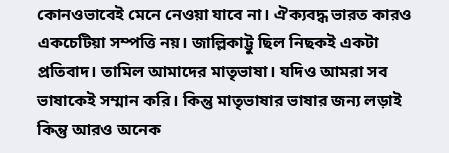কোনওভাবেই মেনে নেওয়া যাবে না। ঐক্যবদ্ধ ভারত কারও একচেটিয়া সম্পত্তি নয়। জাল্লিকাট্টু ছিল নিছকই একটা প্রতিবাদ। তামিল আমাদের মাতৃভাষা। যদিও আমরা সব ভাষাকেই সম্মান করি। কিন্তু মাতৃভাষার ভাষার জন্য লড়াই কিন্তু আরও অনেক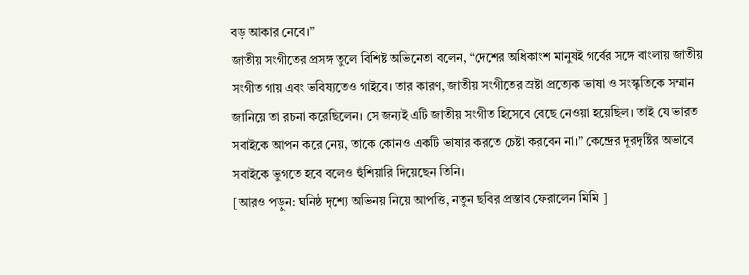বড় আকার নেবে।”
জাতীয় সংগীতের প্রসঙ্গ তুলে বিশিষ্ট অভিনেতা বলেন, “দেশের অধিকাংশ মানুষই গর্বের সঙ্গে বাংলায় জাতীয় সংগীত গায় এবং ভবিষ্যতেও গাইবে। তার কারণ, জাতীয় সংগীতের স্রষ্টা প্রত্যেক ভাষা ও সংস্কৃতিকে সম্মান জানিয়ে তা রচনা করেছিলেন। সে জন্যই এটি জাতীয় সংগীত হিসেবে বেছে নেওয়া হয়েছিল। তাই যে ভারত সবাইকে আপন করে নেয়, তাকে কোনও একটি ভাষার করতে চেষ্টা করবেন না।” কেন্দ্রের দূরদৃষ্টির অভাবে সবাইকে ভুগতে হবে বলেও হুঁশিয়ারি দিয়েছেন তিনি।
[আরও পড়ুন: ঘনিষ্ঠ দৃশ্যে অভিনয় নিয়ে আপত্তি, নতুন ছবির প্রস্তাব ফেরালেন মিমি ]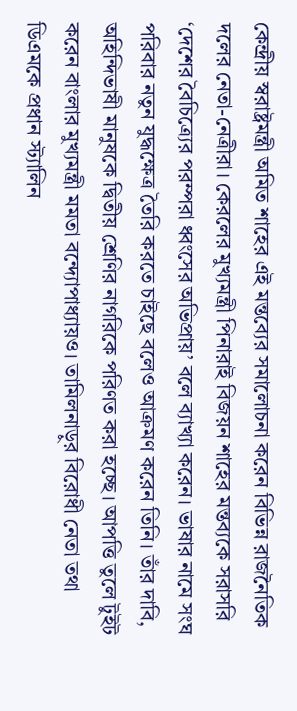কেন্দ্রীয় স্বরাষ্ট্রমন্ত্রী অমিত শাহের এই মন্তব্যের সমালোচনা করেন বিভিন্ন রাজনৈতিক দলের নেতা-নেত্রীরা। কেরলের মুখ্যমন্ত্রী পিনারাই বিজয়ন শাহের মন্তব্যকে সরাসরি ‘দেশের বৈচিত্র্যের পরম্পরা ধ্বংসের অভিপ্রায়’ বলে ব্যাখ্যা করেন। ভাষার নামে সংঘ পরিবার নতুন যুদ্ধক্ষেত্র তৈরি করতে চাইছে বলেও আক্রমণ করেন তিনি। তাঁর দাবি, অহিন্দিভাষী মানুষকে দ্বিতীয় শ্রেণির নাগরিকে পরিণত করা হচ্ছে। আপত্তি তুলে টুইট করেন বাংলার মুখ্যমন্ত্রী মমতা বন্দ্যোপাধ্যায়ও। তামিলনাড়ুর বিরোধী নেতা তথা ডিএমকে প্রধান স্ট্যালিন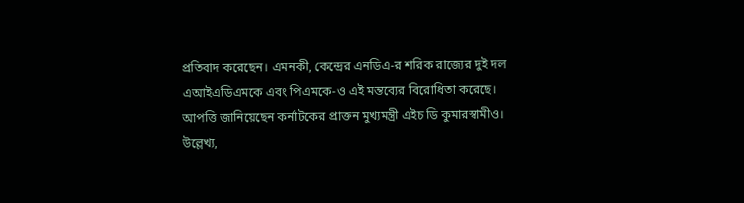প্রতিবাদ করেছেন। এমনকী, কেন্দ্রের এনডিএ-র শরিক রাজ্যের দুই দল এআইএডিএমকে এবং পিএমকে-ও এই মন্তব্যের বিরোধিতা করেছে। আপত্তি জানিয়েছেন কর্নাটকের প্রাক্তন মুখ্যমন্ত্রী এইচ ডি কুমারস্বামীও। উল্লেখ্য,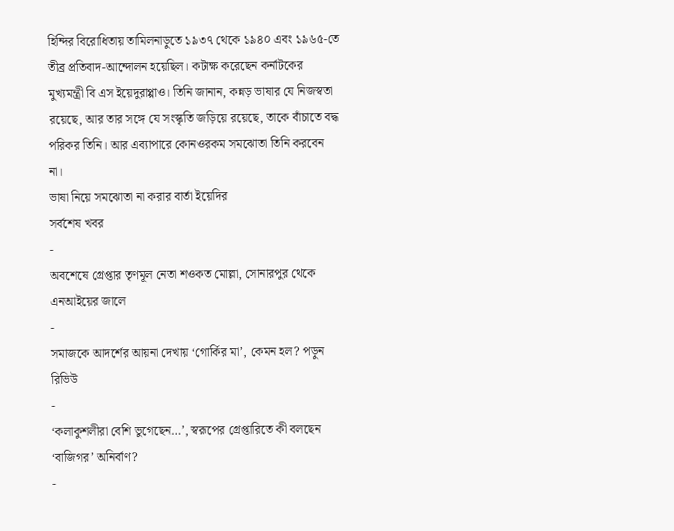হিন্দির বিরোধিতায় তামিলনাড়ুতে ১৯৩৭ থেকে ১৯৪০ এবং ১৯৬৫-তে তীব্র প্রতিবাদ-আন্দোলন হয়েছিল। কটাক্ষ করেছেন কর্নাটকের মুখ্যমন্ত্রী বি এস ইয়েদুরাপ্পাও। তিনি জানান, কন্নড় ভাষার যে নিজস্বতা রয়েছে, আর তার সঙ্গে যে সংস্কৃতি জড়িয়ে রয়েছে, তাকে বাঁচাতে বদ্ধ পরিকর তিনি। আর এব্যাপারে কোনওরকম সমঝোতা তিনি করবেন না।
ভাষা নিয়ে সমঝোতা না করার বার্তা ইয়েদির
সর্বশেষ খবর
-
অবশেষে গ্রেপ্তার তৃণমূল নেতা শওকত মোল্লা, সোনারপুর থেকে এনআইয়ের জালে
-
সমাজকে আদর্শের আয়না দেখায় ‘গোর্কির মা’, কেমন হল? পড়ুন রিভিউ
-
‘কলাকুশলীরা বেশি ভুগেছেন…’, স্বরূপের গ্রেপ্তারিতে কী বলছেন ‘বাজিগর’ অনির্বাণ?
-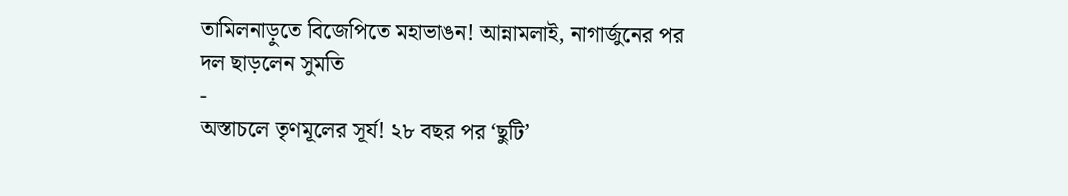তামিলনাড়ুতে বিজেপিতে মহাভাঙন! আন্নামলাই, নাগার্জুনের পর দল ছাড়লেন সুমতি
-
অস্তাচলে তৃণমূলের সূর্য! ২৮ বছর পর ‘ছুটি’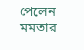পেলেন মমতার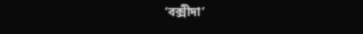‘বক্সীদা’